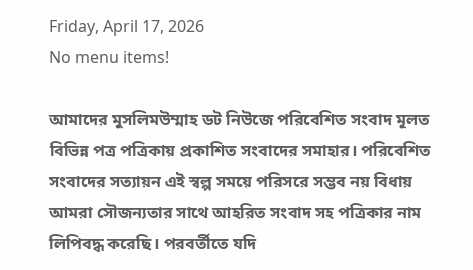Friday, April 17, 2026
No menu items!

আমাদের মুসলিমউম্মাহ ডট নিউজে পরিবেশিত সংবাদ মূলত বিভিন্ন পত্র পত্রিকায় প্রকাশিত সংবাদের সমাহার। পরিবেশিত সংবাদের সত্যায়ন এই স্বল্প সময়ে পরিসরে সম্ভব নয় বিধায় আমরা সৌজন্যতার সাথে আহরিত সংবাদ সহ পত্রিকার নাম লিপিবদ্ধ করেছি। পরবর্তীতে যদি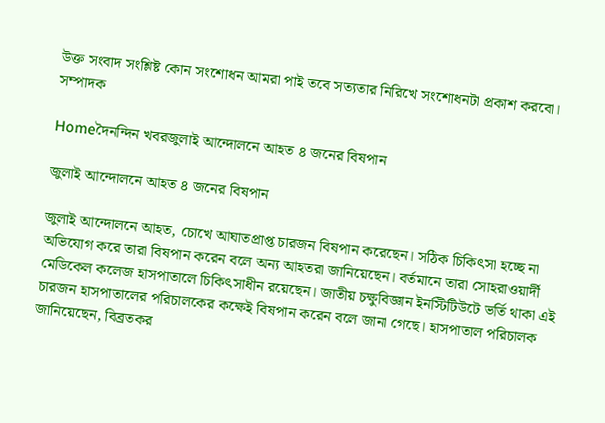উক্ত সংবাদ সংশ্লিষ্ট কোন সংশোধন আমরা পাই তবে সত্যতার নিরিখে সংশোধনটা প্রকাশ করবো। সম্পাদক

Homeদৈনন্দিন খবরজুলাই আন্দোলনে আহত ৪ জনের বিষপান

জুলাই আন্দোলনে আহত ৪ জনের বিষপান

জুলাই আন্দোলনে আহত, চোখে আঘাতপ্রাপ্ত চারজন বিষপান করেছেন। সঠিক চিকিৎসা হচ্ছে না অভিযোগ করে তারা বিষপান করেন বলে অন্য আহতরা জানিয়েছেন। বর্তমানে তারা সোহরাওয়ার্দী মেডিকেল কলেজ হাসপাতালে চিকিৎসাধীন রয়েছেন। জাতীয় চক্ষুবিজ্ঞান ইনস্টিটিউটে ভর্তি থাকা এই চারজন হাসপাতালের পরিচালকের কক্ষেই বিষপান করেন বলে জানা গেছে। হাসপাতাল পরিচালক জানিয়েছেন, বিব্রতকর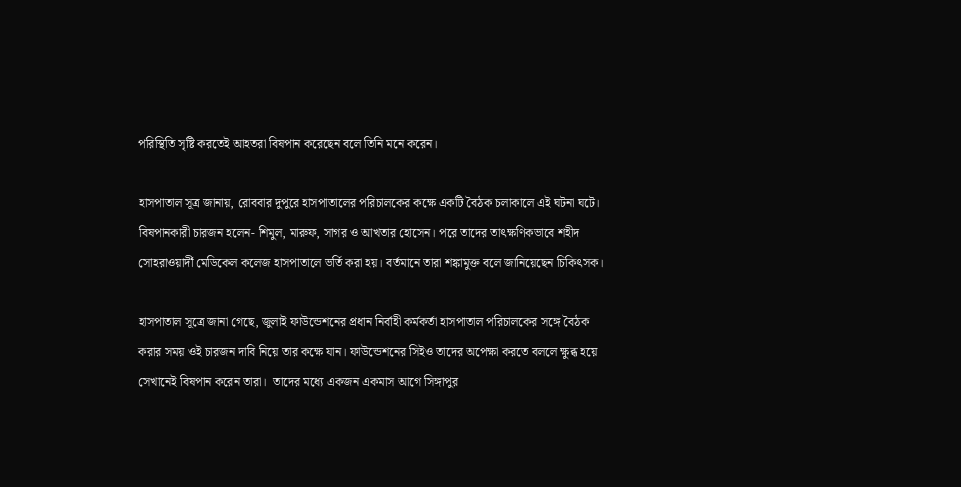পরিস্থিতি সৃষ্টি করতেই আহতরা বিষপান করেছেন বলে তিনি মনে করেন।

হাসপাতাল সূত্র জানায়, রোববার দুপুরে হাসপাতালের পরিচালকের কক্ষে একটি বৈঠক চলাকালে এই ঘটনা ঘটে। বিষপানকারী চারজন হলেন- শিমুল, মারুফ, সাগর ও আখতার হোসেন। পরে তাদের তাৎক্ষণিকভাবে শহীদ সোহরাওয়ার্দী মেডিকেল কলেজ হাসপাতালে ভর্তি করা হয়। বর্তমানে তারা শঙ্কামুক্ত বলে জানিয়েছেন চিকিৎসক।

হাসপাতাল সূত্রে জানা গেছে, জুলাই ফাউন্ডেশনের প্রধান নির্বাহী কর্মকর্তা হাসপাতাল পরিচালকের সঙ্গে বৈঠক করার সময় ওই চারজন দাবি নিয়ে তার কক্ষে যান। ফাউন্ডেশনের সিইও তাদের অপেক্ষা করতে বললে ক্ষুব্ধ হয়ে সেখানেই বিষপান করেন তারা।  তাদের মধ্যে একজন একমাস আগে সিঙ্গাপুর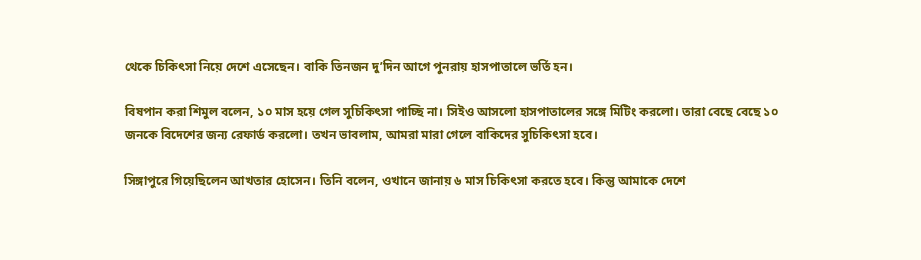থেকে চিকিৎসা নিয়ে দেশে এসেছেন। বাকি তিনজন দু’দিন আগে পুনরায় হাসপাতালে ভর্তি হন।

বিষপান করা শিমুল বলেন, ১০ মাস হয়ে গেল সুচিকিৎসা পাচ্ছি না। সিইও আসলো হাসপাতালের সঙ্গে মিটিং করলো। তারা বেছে বেছে ১০ জনকে বিদেশের জন্য রেফার্ড করলো। তখন ভাবলাম, আমরা মারা গেলে বাকিদের সুচিকিৎসা হবে।

সিঙ্গাপুরে গিয়েছিলেন আখতার হোসেন। তিনি বলেন, ওখানে জানায় ৬ মাস চিকিৎসা করতে হবে। কিন্তু আমাকে দেশে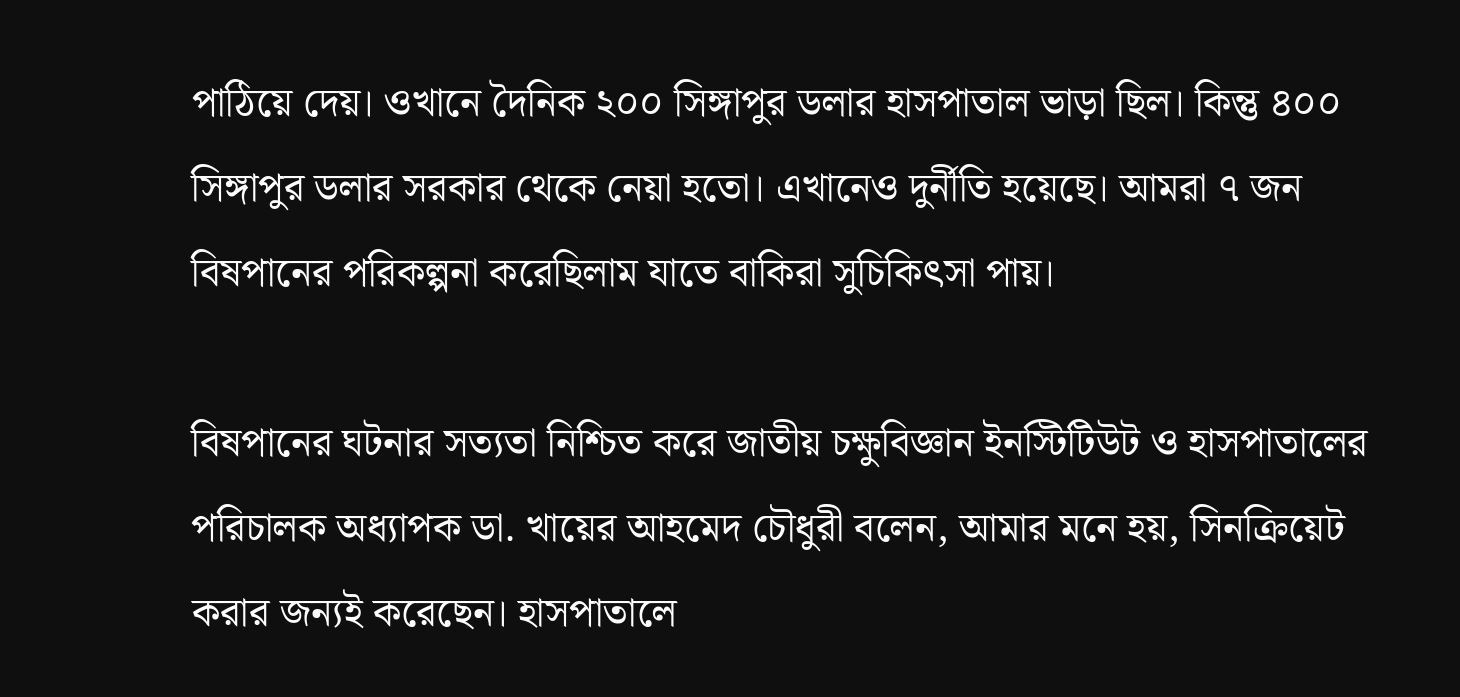পাঠিয়ে দেয়। ওখানে দৈনিক ২০০ সিঙ্গাপুর ডলার হাসপাতাল ভাড়া ছিল। কিন্তু ৪০০ সিঙ্গাপুর ডলার সরকার থেকে নেয়া হতো। এখানেও দুর্নীতি হয়েছে। আমরা ৭ জন বিষপানের পরিকল্পনা করেছিলাম যাতে বাকিরা সুচিকিৎসা পায়।

বিষপানের ঘটনার সত্যতা নিশ্চিত করে জাতীয় চক্ষুবিজ্ঞান ইনস্টিটিউট ও হাসপাতালের পরিচালক অধ্যাপক ডা. খায়ের আহমেদ চৌধুরী বলেন, আমার মনে হয়, সিনক্রিয়েট করার জন্যই করেছেন। হাসপাতালে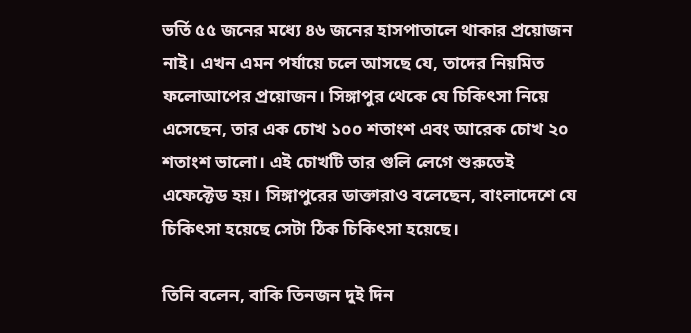ভর্তি ৫৫ জনের মধ্যে ৪৬ জনের হাসপাতালে থাকার প্রয়োজন নাই। এখন এমন পর্যায়ে চলে আসছে যে, তাদের নিয়মিত ফলোআপের প্রয়োজন। সিঙ্গাপুর থেকে যে চিকিৎসা নিয়ে এসেছেন, তার এক চোখ ১০০ শতাংশ এবং আরেক চোখ ২০ শতাংশ ভালো। এই চোখটি তার গুলি লেগে শুরুতেই এফেক্টেড হয়। সিঙ্গাপুরের ডাক্তারাও বলেছেন, বাংলাদেশে যে চিকিৎসা হয়েছে সেটা ঠিক চিকিৎসা হয়েছে।

তিনি বলেন, বাকি তিনজন দুই দিন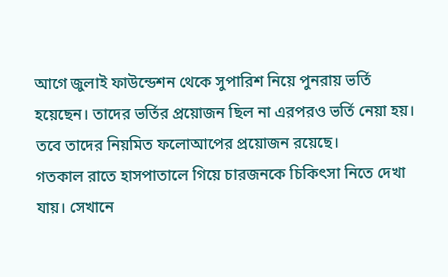আগে জুলাই ফাউন্ডেশন থেকে সুপারিশ নিয়ে পুনরায় ভর্তি হয়েছেন। তাদের ভর্তির প্রয়োজন ছিল না এরপরও ভর্তি নেয়া হয়। তবে তাদের নিয়মিত ফলোআপের প্রয়োজন রয়েছে।
গতকাল রাতে হাসপাতালে গিয়ে চারজনকে চিকিৎসা নিতে দেখা যায়। সেখানে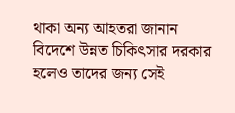থাকা অন্য আহতরা জানান বিদেশে উন্নত চিকিৎসার দরকার হলেও তাদের জন্য সেই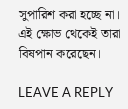সুপারিশ করা হচ্ছে না। এই ক্ষোভ থেকেই তারা বিষপান করেছেন।

LEAVE A REPLY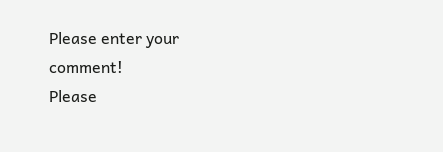Please enter your comment!
Please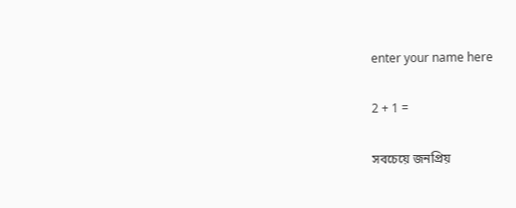enter your name here

2 + 1 =

সবচেয়ে জনপ্রিয়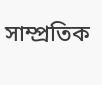সাম্প্রতিক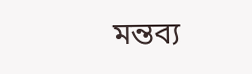মন্তব্য